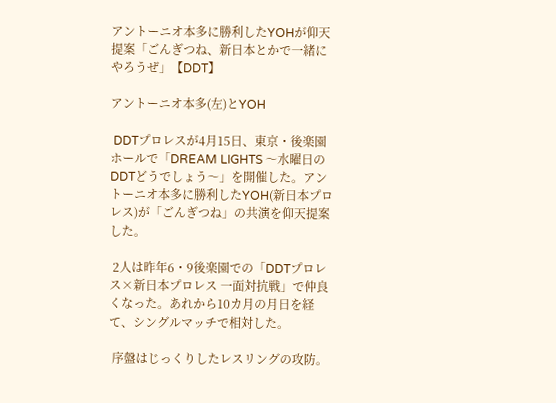アントーニオ本多に勝利したYOHが仰天提案「ごんぎつね、新日本とかで一緒にやろうぜ」【DDT】

アントーニオ本多(左)とYOH

 DDTプロレスが4月15日、東京・後楽園ホールで「DREAM LIGHTS 〜水曜日のDDTどうでしょう〜」を開催した。アントーニオ本多に勝利したYOH(新日本プロレス)が「ごんぎつね」の共演を仰天提案した。

 2人は昨年6・9後楽園での「DDTプロレス×新日本プロレス 一面対抗戦」で仲良くなった。あれから10カ月の月日を経て、シングルマッチで相対した。

 序盤はじっくりしたレスリングの攻防。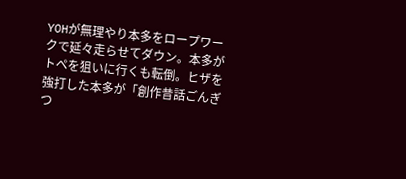YOHが無理やり本多をロープワークで延々走らせてダウン。本多がトペを狙いに行くも転倒。ヒザを強打した本多が「創作昔話ごんぎつ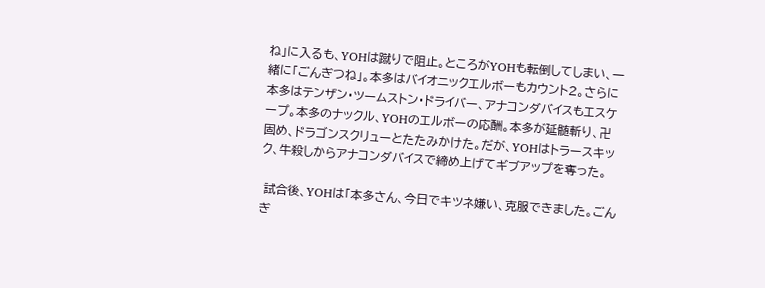ね」に入るも、YOHは蹴りで阻止。ところがYOHも転倒してしまい、一緒に「ごんぎつね」。本多はバイオニックエルボーもカウント2。さらに本多はテンザン・ツームストン・ドライバー、アナコンダバイスもエスケープ。本多のナックル、YOHのエルボーの応酬。本多が延髄斬り、卍固め、ドラゴンスクリューとたたみかけた。だが、YOHはトラースキック、牛殺しからアナコンダバイスで締め上げてギブアップを奪った。

 試合後、YOHは「本多さん、今日でキツネ嫌い、克服できました。ごんぎ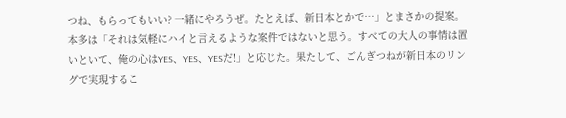つね、もらってもいい? 一緒にやろうぜ。たとえば、新日本とかで…」とまさかの提案。本多は「それは気軽にハイと言えるような案件ではないと思う。すべての大人の事情は置いといて、俺の心はYES、YES、YESだ!」と応じた。果たして、ごんぎつねが新日本のリングで実現するこ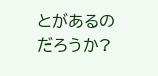とがあるのだろうか?